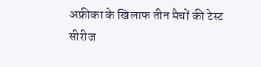अफ्रीका के खिलाफ तीन मैचों की टेस्ट सीरीज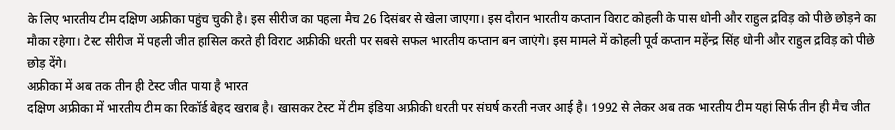के लिए भारतीय टीम दक्षिण अफ्रीका पहुंच चुकी है। इस सीरीज का पहला मैच 26 दिसंबर से खेला जाएगा। इस दौरान भारतीय कप्तान विराट कोहली के पास धोनी और राहुल द्रविड़ को पीछे छोड़ने का मौका रहेगा। टेस्ट सीरीज में पहली जीत हासिल करते ही विराट अफ्रीकी धरती पर सबसे सफल भारतीय कप्तान बन जाएंगे। इस मामले में कोहली पूर्व कप्तान महेंन्द्र सिंह धोनी और राहुल द्रविड़ को पीछे छोड़ देंगे।
अफ्रीका में अब तक तीन ही टेस्ट जीत पाया है भारत
दक्षिण अफ्रीका में भारतीय टीम का रिकॉर्ड बेहद खराब है। खासकर टेस्ट में टीम इंडिया अफ्रीकी धरती पर संघर्ष करती नजर आई है। 1992 से लेकर अब तक भारतीय टीम यहां सिर्फ तीन ही मैच जीत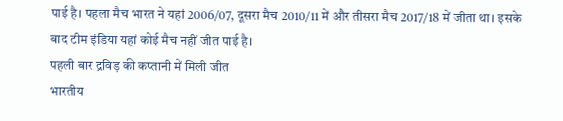पाई है। पहला मैच भारत ने यहां 2006/07, दूसरा मैच 2010/11 में और तीसरा मैच 2017/18 में जीता था। इसके बाद टीम इंडिया यहां कोई मैच नहीं जीत पाई है।
पहली बार द्रविड़ की कप्तानी में मिली जीत
भारतीय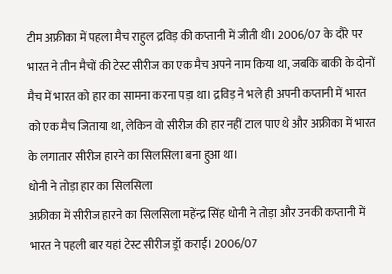टीम अफ्रीका में पहला मैच राहुल द्रविड़ की कप्तानी में जीती थी। 2006/07 के दौरे पर भारत ने तीन मैचों की टेस्ट सीरीज का एक मैच अपने नाम किया था, जबकि बाकी के दोनों मैच में भारत को हार का सामना करना पड़ा था। द्रविड़ ने भले ही अपनी कप्तानी में भारत को एक मैच जिताया था, लेकिन वो सीरीज की हार नहीं टाल पाए थे और अफ्रीका में भारत के लगातार सीरीज हारने का सिलसिला बना हुआ था।
धोनी ने तोड़ा हार का सिलसिला
अफ्रीका में सीरीज हारने का सिलसिला महेंन्द्र सिंह धोनी ने तोड़ा और उनकी कप्तानी में भारत ने पहली बार यहां टेस्ट सीरीज ड्रॉ कराई। 2006/07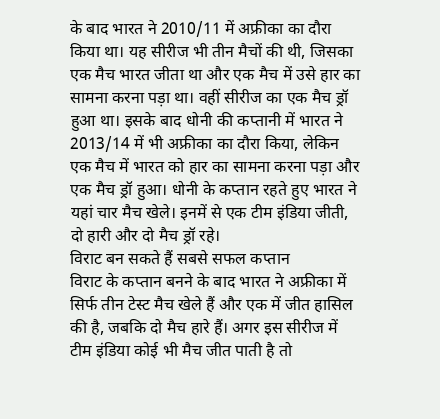के बाद भारत ने 2010/11 में अफ्रीका का दौरा किया था। यह सीरीज भी तीन मैचों की थी, जिसका एक मैच भारत जीता था और एक मैच में उसे हार का सामना करना पड़ा था। वहीं सीरीज का एक मैच ड्रॉ हुआ था। इसके बाद धोनी की कप्तानी में भारत ने 2013/14 में भी अफ्रीका का दौरा किया, लेकिन एक मैच में भारत को हार का सामना करना पड़ा और एक मैच ड्रॉ हुआ। धोनी के कप्तान रहते हुए भारत ने यहां चार मैच खेले। इनमें से एक टीम इंडिया जीती, दो हारी और दो मैच ड्रॉ रहे।
विराट बन सकते हैं सबसे सफल कप्तान
विराट के कप्तान बनने के बाद भारत ने अफ्रीका में सिर्फ तीन टेस्ट मैच खेले हैं और एक में जीत हासिल की है, जबकि दो मैच हारे हैं। अगर इस सीरीज में टीम इंडिया कोई भी मैच जीत पाती है तो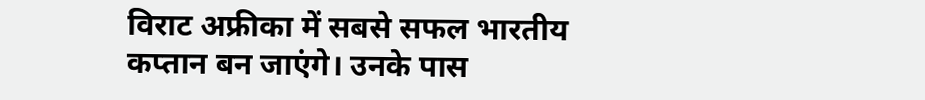विराट अफ्रीका में सबसे सफल भारतीय कप्तान बन जाएंगे। उनके पास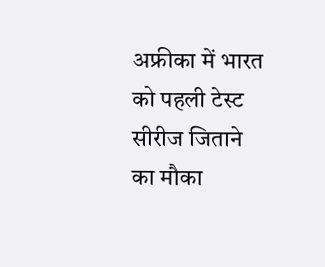अफ्रीका में भारत को पहली टेस्ट सीरीज जिताने का मौका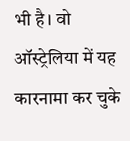भी है। वो ऑस्ट्रेलिया में यह कारनामा कर चुके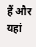हैं और यहां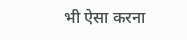भी ऐसा करना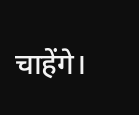चाहेंगे।